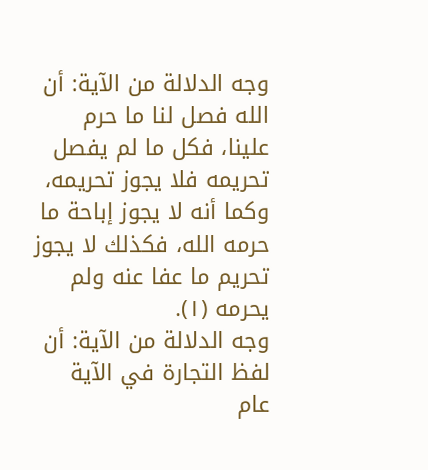وجه الدلالة من الآية: أن الله فصل لنا ما حرم علينا، فكل ما لم يفصل تحريمه فلا يجوز تحريمه، وكما أنه لا يجوز إباحة ما حرمه الله، فكذلك لا يجوز تحريم ما عفا عنه ولم يحرمه (١).
وجه الدلالة من الآية: أن لفظ التجارة في الآية عام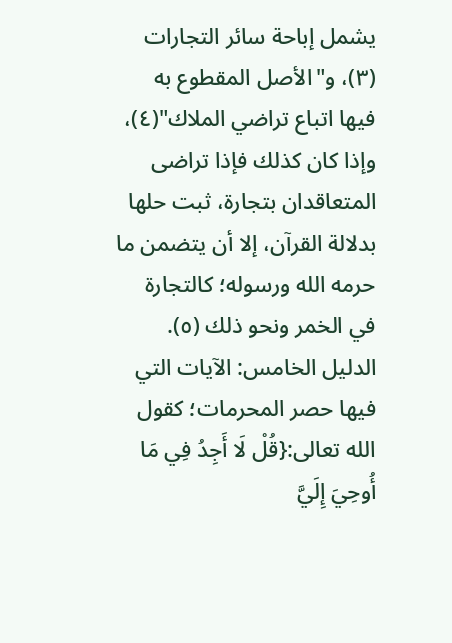يشمل إباحة سائر التجارات (٣)، و"الأصل المقطوع به فيها اتباع تراضي الملاك"(٤)، وإذا كان كذلك فإذا تراضى المتعاقدان بتجارة، ثبت حلها بدلالة القرآن، إلا أن يتضمن ما حرمه الله ورسوله؛ كالتجارة في الخمر ونحو ذلك (٥).
الدليل الخامس: الآيات التي فيها حصر المحرمات؛ كقول الله تعالى:{قُلْ لَا أَجِدُ فِي مَا أُوحِيَ إِلَيَّ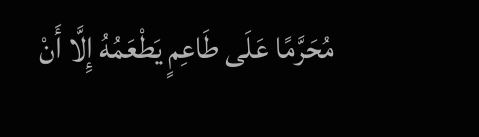مُحَرَّمًا عَلَى طَاعِمٍ يَطْعَمُهُ إِلَّا أَنْ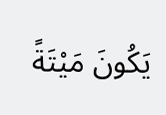يَكُونَ مَيْتَةً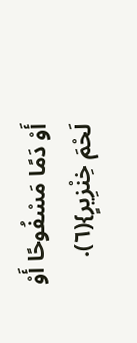أَوْ دَمًا مَسْفُوحًا أَوْ لَحْمَ خِنْزِيرٍ}(٦).